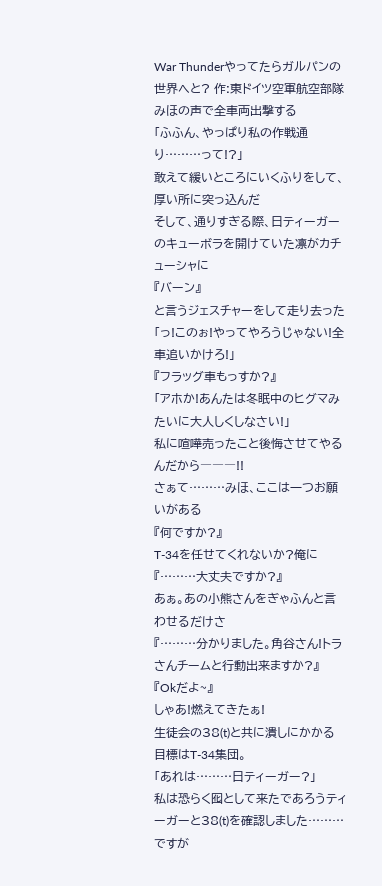War Thunderやってたらガルパンの世界へと? 作:東ドイツ空軍航空部隊
みほの声で全車両出撃する
「ふふん、やっぱり私の作戦通り………って!?」
敢えて緩いところにいくふりをして、厚い所に突っ込んだ
そして、通りすぎる際、日ティーガーのキューボラを開けていた凛がカチューシャに
『バーン』
と言うジェスチャーをして走り去った
「っ!このぉ!やってやろうじゃない!全車追いかけろ!」
『フラッグ車もっすか?』
「アホか!あんたは冬眠中のヒグマみたいに大人しくしなさい!」
私に喧嘩売ったこと後悔させてやるんだから―――!!
さぁて………みほ、ここは一つお願いがある
『何ですか?』
T-34を任せてくれないか?俺に
『………大丈夫ですか?』
あぁ。あの小熊さんをぎゃふんと言わせるだけさ
『………分かりました。角谷さん!トラさんチームと行動出来ますか?』
『Okだよ~』
しゃあ!燃えてきたぁ!
生徒会の38(t)と共に潰しにかかる
目標はT-34集団。
「あれは………日ティーガー?」
私は恐らく囮として来たであろうティーガーと38(t)を確認しました………ですが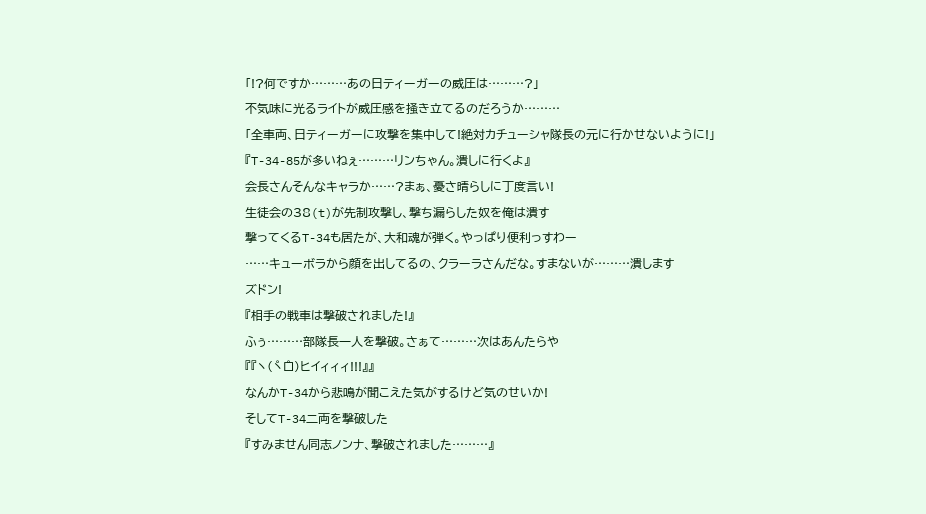「!?何ですか………あの日ティーガーの威圧は………?」
不気味に光るライトが威圧感を掻き立てるのだろうか………
「全車両、日ティーガーに攻撃を集中して!絶対カチューシャ隊長の元に行かせないように!」
『T-34-85が多いねぇ………リンちゃん。潰しに行くよ』
会長さんそんなキャラか……?まぁ、憂さ晴らしに丁度言い!
生徒会の38(t)が先制攻撃し、撃ち漏らした奴を俺は潰す
撃ってくるT-34も居たが、大和魂が弾く。やっぱり便利っすわー
……キューボラから顔を出してるの、クラーラさんだな。すまないが………潰します
ズドン!
『相手の戦車は撃破されました!』
ふぅ………部隊長一人を撃破。さぁて………次はあんたらや
『『ヽ(ヽ゚ロ゚)ヒイィィィ!!!』』
なんかT-34から悲鳴が聞こえた気がするけど気のせいか!
そしてT-34二両を撃破した
『すみません同志ノンナ、撃破されました………』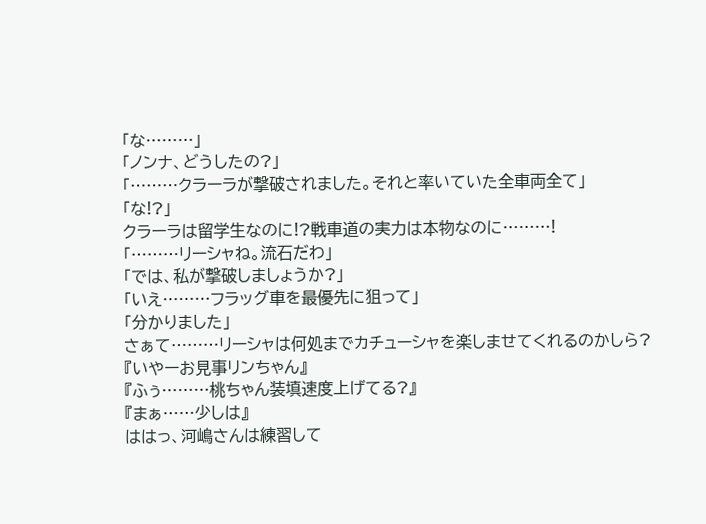「な………」
「ノンナ、どうしたの?」
「………クラーラが撃破されました。それと率いていた全車両全て」
「な!?」
クラーラは留学生なのに!?戦車道の実力は本物なのに………!
「………リーシャね。流石だわ」
「では、私が撃破しましょうか?」
「いえ………フラッグ車を最優先に狙って」
「分かりました」
さぁて………リーシャは何処までカチューシャを楽しませてくれるのかしら?
『いやーお見事リンちゃん』
『ふぅ………桃ちゃん装填速度上げてる?』
『まぁ……少しは』
ははっ、河嶋さんは練習して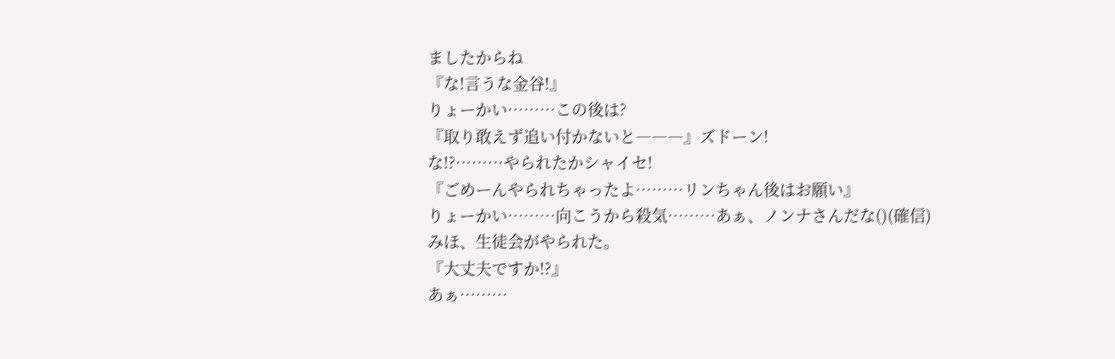ましたからね
『な!言うな金谷!』
りょーかい………この後は?
『取り敢えず追い付かないと―――』ズドーン!
な!?………やられたかシャイセ!
『ごめーんやられちゃったよ………リンちゃん後はお願い』
りょーかい………向こうから殺気………あぁ、ノンナさんだな()(確信)
みほ、生徒会がやられた。
『大丈夫ですか!?』
あぁ………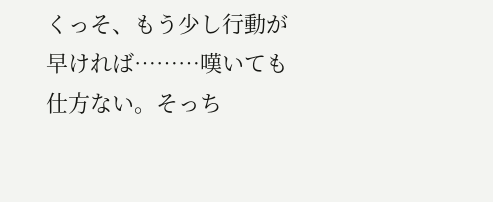くっそ、もう少し行動が早ければ………嘆いても仕方ない。そっち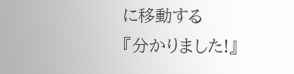に移動する
『分かりました!』